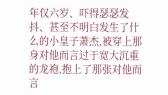年仅六岁、吓得瑟瑟发抖、甚至不明白发生了什么的小皇子萧杰,被穿上那身对他而言过于宽大沉重的龙袍,抱上了那张对他而言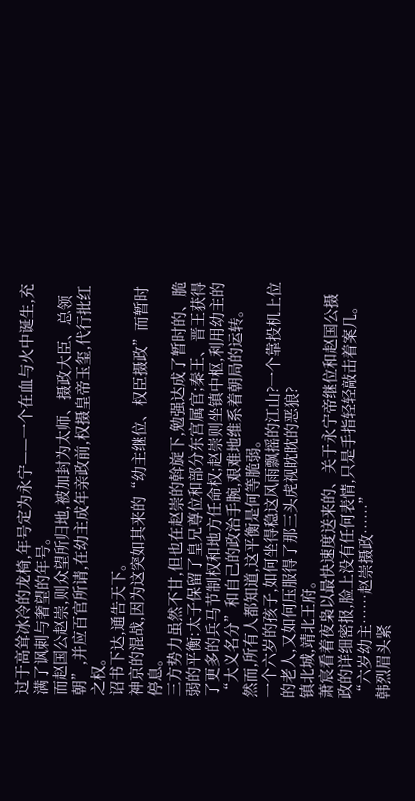过于高耸冰冷的龙椅,年号定为永宁——一个在血与火中诞生,充满了讽刺与奢望的年号。
而赵国公赵崇,则众望所归地,被加封为太师、摄政大臣、总领朝”,并应百官所请,在幼主成年亲政前,权摄皇帝玉玺,代行批红之权。
诏书下达,通告天下。
神京的混战,因为这突如其来的“幼主继位、权臣摄政”而暂时停息。
三方势力虽然不甘,但也在赵崇的斡旋下,勉强达成了暂时的、脆弱的平衡:太子保留了皇兄尊位和部分东宫属官;秦王、晋王获得了更多的兵马节制权和地方任命权;赵崇则坐镇中枢,利用幼主的“大义名分”和自己的政治手腕,艰难地维系着朝局的运转。
然而,所有人都知道,这平衡是何等脆弱。
一个六岁的孩子,如何坐得稳这风雨飘摇的江山?一个靠投机上位的老人,又如何压服得了那三头虎视眈眈的恶狼?
镇北城,靖北王府。
萧宸看着夜枭以最快速度送来的、关于永宁帝继位和赵国公摄政的详细密报,脸上没有任何表情,只是手指轻轻敲击着案几。
“六岁幼主……赵崇摄政……”
韩烈眉头紧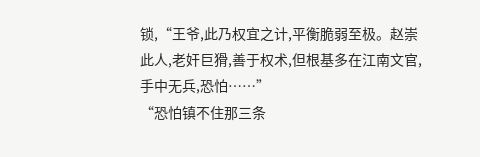锁,“王爷,此乃权宜之计,平衡脆弱至极。赵崇此人,老奸巨猾,善于权术,但根基多在江南文官,手中无兵,恐怕……”
“恐怕镇不住那三条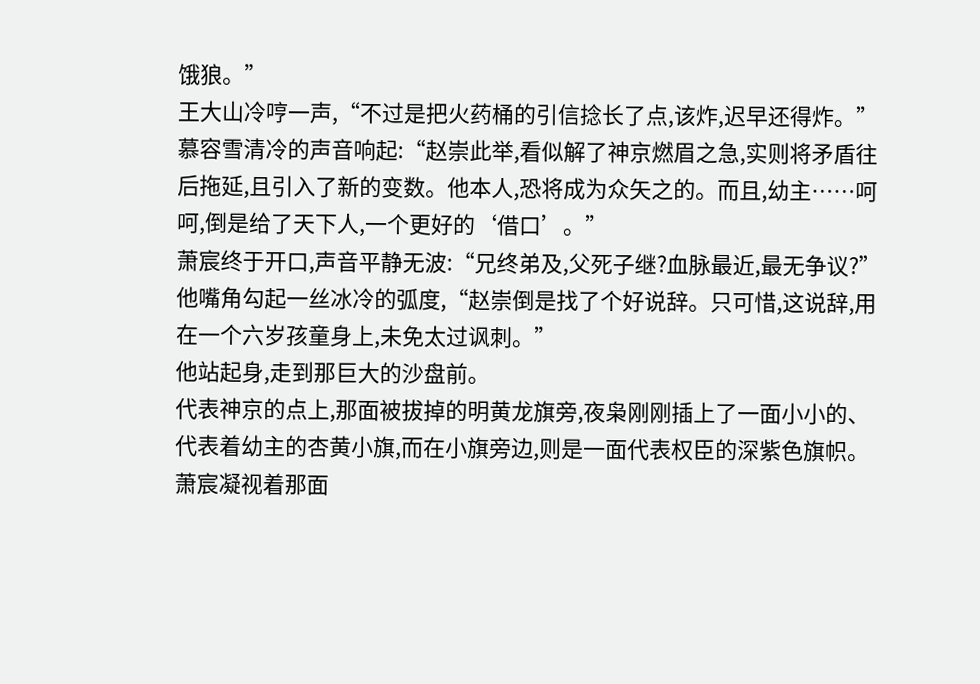饿狼。”
王大山冷哼一声,“不过是把火药桶的引信捻长了点,该炸,迟早还得炸。”
慕容雪清冷的声音响起:“赵崇此举,看似解了神京燃眉之急,实则将矛盾往后拖延,且引入了新的变数。他本人,恐将成为众矢之的。而且,幼主……呵呵,倒是给了天下人,一个更好的‘借口’。”
萧宸终于开口,声音平静无波:“兄终弟及,父死子继?血脉最近,最无争议?”
他嘴角勾起一丝冰冷的弧度,“赵崇倒是找了个好说辞。只可惜,这说辞,用在一个六岁孩童身上,未免太过讽刺。”
他站起身,走到那巨大的沙盘前。
代表神京的点上,那面被拔掉的明黄龙旗旁,夜枭刚刚插上了一面小小的、代表着幼主的杏黄小旗,而在小旗旁边,则是一面代表权臣的深紫色旗帜。
萧宸凝视着那面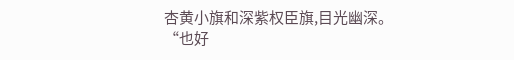杏黄小旗和深紫权臣旗,目光幽深。
“也好